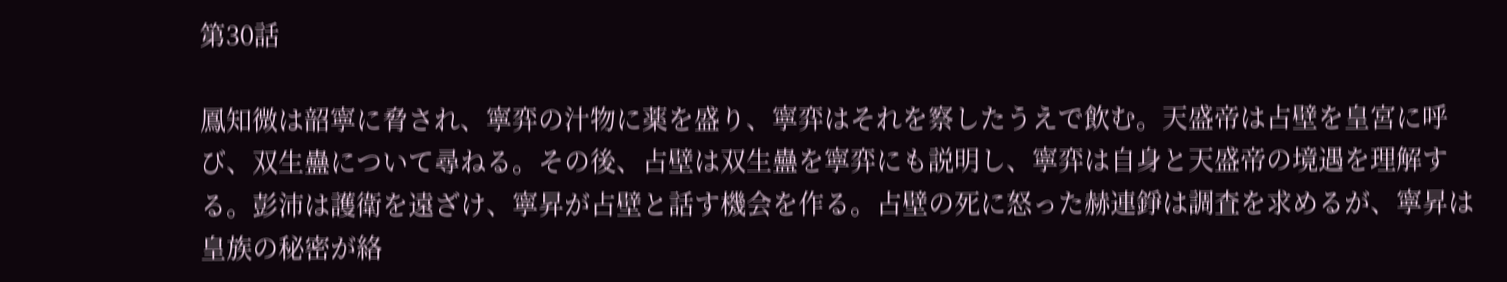第30話

鳳知微は韶寧に脅され、寧弈の汁物に薬を盛り、寧弈はそれを察したうえで飲む。天盛帝は占壁を皇宮に呼び、双生蠱について尋ねる。その後、占壁は双生蠱を寧弈にも説明し、寧弈は自身と天盛帝の境遇を理解する。彭沛は護衛を遠ざけ、寧昇が占壁と話す機会を作る。占壁の死に怒った赫連錚は調査を求めるが、寧昇は皇族の秘密が絡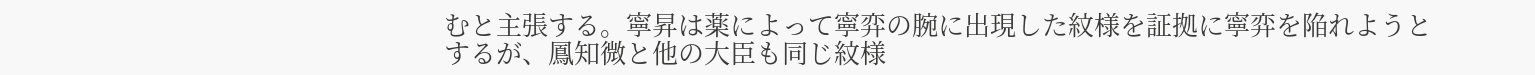むと主張する。寧昇は薬によって寧弈の腕に出現した紋様を証拠に寧弈を陥れようとするが、鳳知微と他の大臣も同じ紋様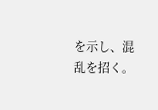を示し、混乱を招く。